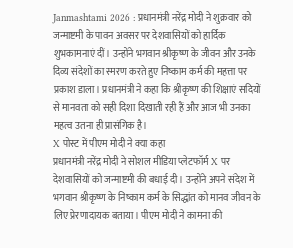Janmashtami 2026 : प्रधानमंत्री नरेंद्र मोदी ने शुक्रवार को जन्माष्टमी के पावन अवसर पर देशवासियों को हार्दिक शुभकामनाएं दीं। उन्होंने भगवान श्रीकृष्ण के जीवन और उनके दिव्य संदेशों का स्मरण करते हुए निष्काम कर्म की महत्ता पर प्रकाश डाला। प्रधानमंत्री ने कहा कि श्रीकृष्ण की शिक्षाएं सदियों से मानवता को सही दिशा दिखाती रही हैं और आज भी उनका महत्व उतना ही प्रासंगिक है।
X पोस्ट में पीएम मोदी ने क्या कहा
प्रधानमंत्री नरेंद्र मोदी ने सोशल मीडिया प्लेटफॉर्म X पर देशवासियों को जन्माष्टमी की बधाई दी। उन्होंने अपने संदेश में भगवान श्रीकृष्ण के निष्काम कर्म के सिद्धांत को मानव जीवन के लिए प्रेरणादायक बताया। पीएम मोदी ने कामना की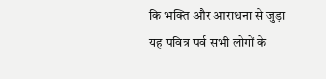कि भक्ति और आराधना से जुड़ा यह पवित्र पर्व सभी लोगों के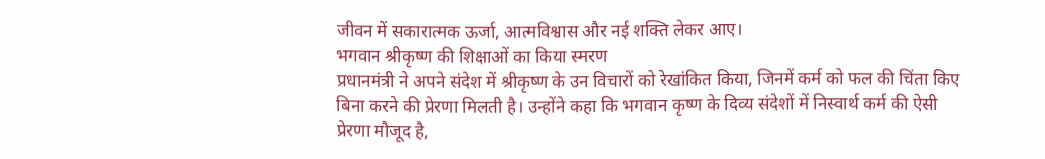जीवन में सकारात्मक ऊर्जा, आत्मविश्वास और नई शक्ति लेकर आए।
भगवान श्रीकृष्ण की शिक्षाओं का किया स्मरण
प्रधानमंत्री ने अपने संदेश में श्रीकृष्ण के उन विचारों को रेखांकित किया, जिनमें कर्म को फल की चिंता किए बिना करने की प्रेरणा मिलती है। उन्होंने कहा कि भगवान कृष्ण के दिव्य संदेशों में निस्वार्थ कर्म की ऐसी प्रेरणा मौजूद है,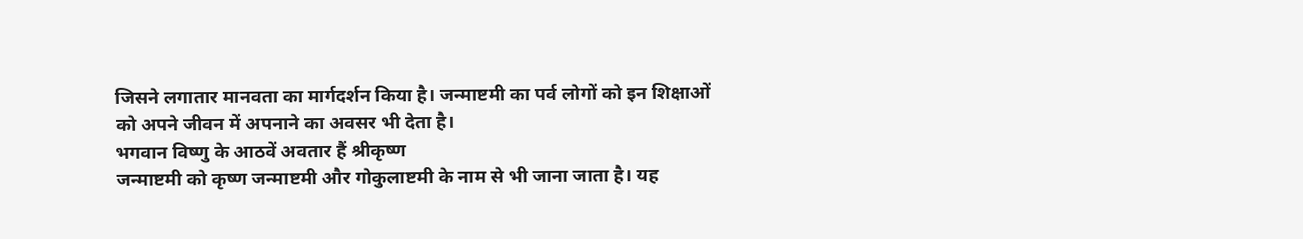जिसने लगातार मानवता का मार्गदर्शन किया है। जन्माष्टमी का पर्व लोगों को इन शिक्षाओं को अपने जीवन में अपनाने का अवसर भी देता है।
भगवान विष्णु के आठवें अवतार हैं श्रीकृष्ण
जन्माष्टमी को कृष्ण जन्माष्टमी और गोकुलाष्टमी के नाम से भी जाना जाता है। यह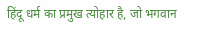हिंदू धर्म का प्रमुख त्योहार है, जो भगवान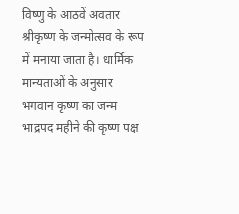विष्णु के आठवें अवतार श्रीकृष्ण के जन्मोत्सव के रूप में मनाया जाता है। धार्मिक मान्यताओं के अनुसार भगवान कृष्ण का जन्म भाद्रपद महीने की कृष्ण पक्ष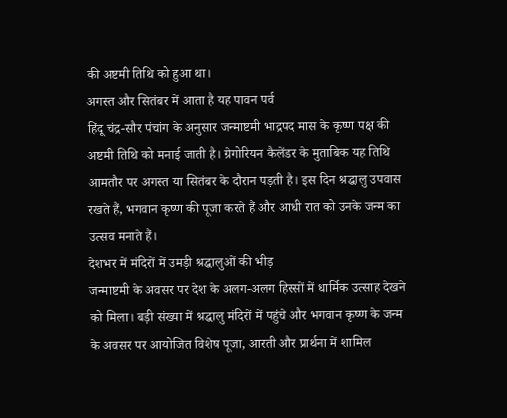की अष्टमी तिथि को हुआ था।
अगस्त और सितंबर में आता है यह पावन पर्व
हिंदू चंद्र-सौर पंचांग के अनुसार जन्माष्टमी भाद्रपद मास के कृष्ण पक्ष की अष्टमी तिथि को मनाई जाती है। ग्रेगोरियन कैलेंडर के मुताबिक यह तिथि आमतौर पर अगस्त या सितंबर के दौरान पड़ती है। इस दिन श्रद्धालु उपवास रखते हैं, भगवान कृष्ण की पूजा करते हैं और आधी रात को उनके जन्म का उत्सव मनाते हैं।
देशभर में मंदिरों में उमड़ी श्रद्धालुओं की भीड़
जन्माष्टमी के अवसर पर देश के अलग-अलग हिस्सों में धार्मिक उत्साह देखने को मिला। बड़ी संख्या में श्रद्धालु मंदिरों में पहुंचे और भगवान कृष्ण के जन्म के अवसर पर आयोजित विशेष पूजा, आरती और प्रार्थना में शामिल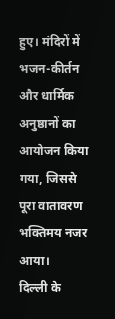हुए। मंदिरों में भजन-कीर्तन और धार्मिक अनुष्ठानों का आयोजन किया गया, जिससे पूरा वातावरण भक्तिमय नजर आया।
दिल्ली के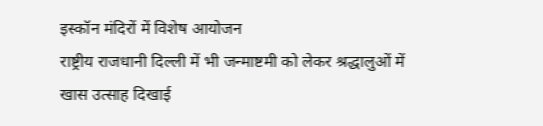इस्कॉन मंदिरों में विशेष आयोजन
राष्ट्रीय राजधानी दिल्ली में भी जन्माष्टमी को लेकर श्रद्धालुओं में खास उत्साह दिखाई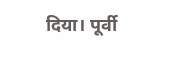दिया। पूर्वी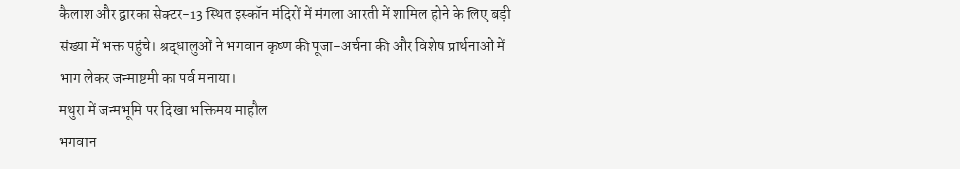कैलाश और द्वारका सेक्टर-13 स्थित इस्कॉन मंदिरों में मंगला आरती में शामिल होने के लिए बड़ी संख्या में भक्त पहुंचे। श्रद्धालुओं ने भगवान कृष्ण की पूजा-अर्चना की और विशेष प्रार्थनाओं में भाग लेकर जन्माष्टमी का पर्व मनाया।
मथुरा में जन्मभूमि पर दिखा भक्तिमय माहौल
भगवान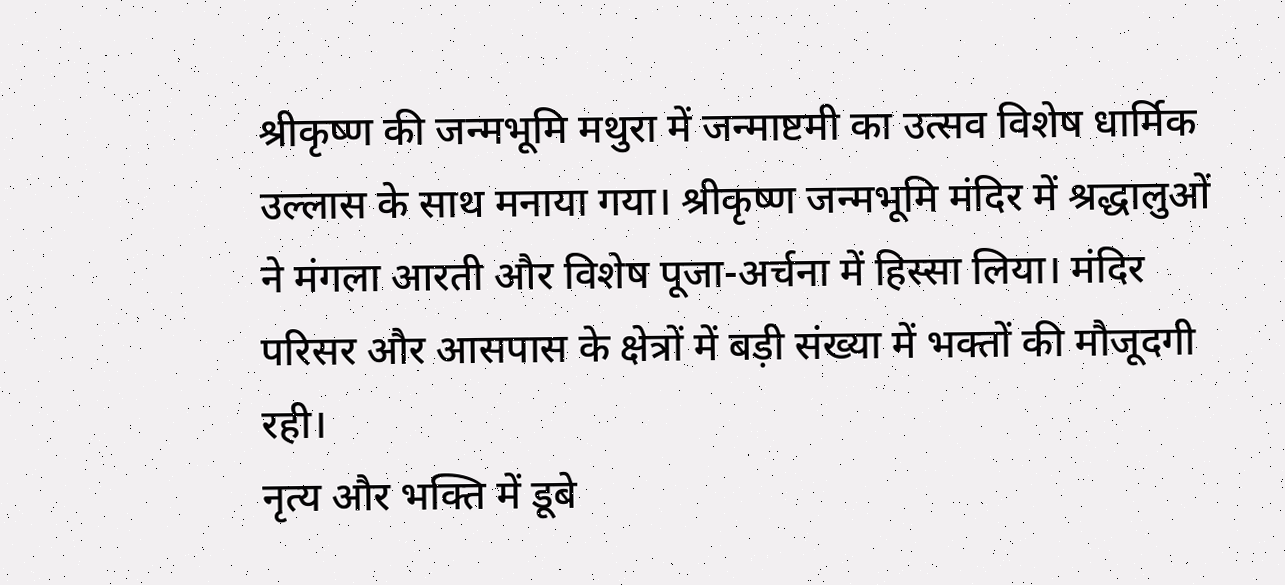श्रीकृष्ण की जन्मभूमि मथुरा में जन्माष्टमी का उत्सव विशेष धार्मिक उल्लास के साथ मनाया गया। श्रीकृष्ण जन्मभूमि मंदिर में श्रद्धालुओं ने मंगला आरती और विशेष पूजा-अर्चना में हिस्सा लिया। मंदिर परिसर और आसपास के क्षेत्रों में बड़ी संख्या में भक्तों की मौजूदगी रही।
नृत्य और भक्ति में डूबे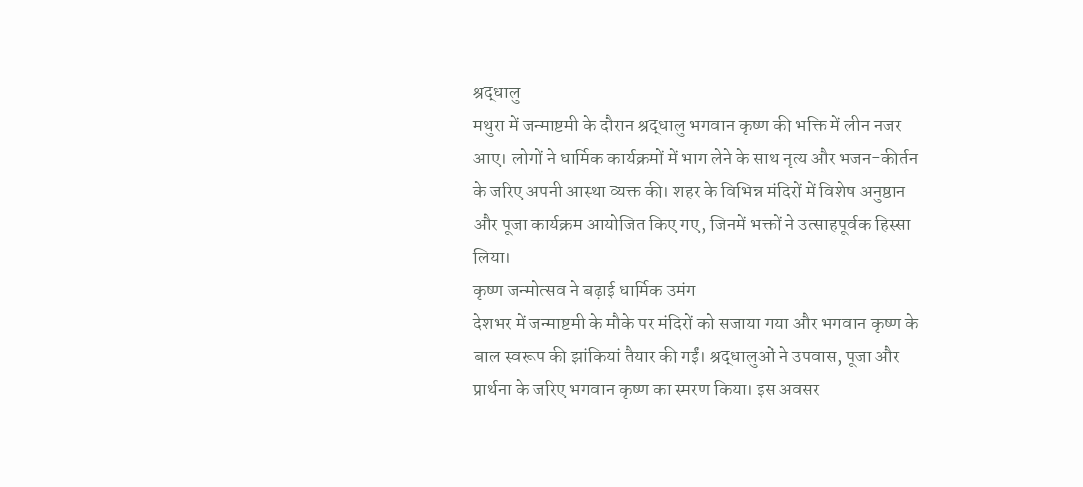श्रद्धालु
मथुरा में जन्माष्टमी के दौरान श्रद्धालु भगवान कृष्ण की भक्ति में लीन नजर आए। लोगों ने धार्मिक कार्यक्रमों में भाग लेने के साथ नृत्य और भजन-कीर्तन के जरिए अपनी आस्था व्यक्त की। शहर के विभिन्न मंदिरों में विशेष अनुष्ठान और पूजा कार्यक्रम आयोजित किए गए, जिनमें भक्तों ने उत्साहपूर्वक हिस्सा लिया।
कृष्ण जन्मोत्सव ने बढ़ाई धार्मिक उमंग
देशभर में जन्माष्टमी के मौके पर मंदिरों को सजाया गया और भगवान कृष्ण के बाल स्वरूप की झांकियां तैयार की गईं। श्रद्धालुओं ने उपवास, पूजा और प्रार्थना के जरिए भगवान कृष्ण का स्मरण किया। इस अवसर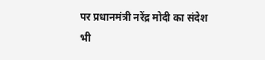पर प्रधानमंत्री नरेंद्र मोदी का संदेश भी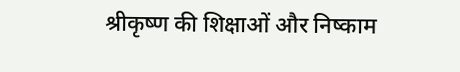श्रीकृष्ण की शिक्षाओं और निष्काम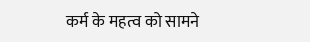कर्म के महत्व को सामने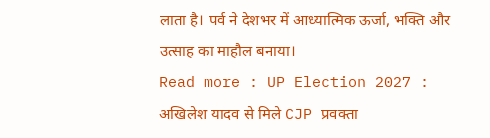लाता है। पर्व ने देशभर में आध्यात्मिक ऊर्जा, भक्ति और उत्साह का माहौल बनाया।
Read more : UP Election 2027 : अखिलेश यादव से मिले CJP प्रवक्ता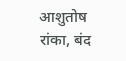आशुतोष रांका, बंद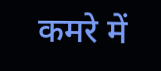कमरे में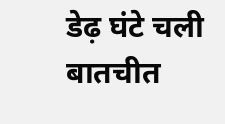डेढ़ घंटे चली बातचीत